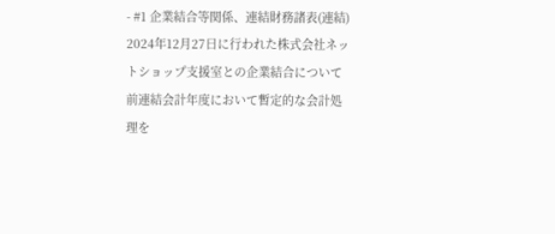- #1 企業結合等関係、連結財務諸表(連結)
2024年12月27日に行われた株式会社ネットショップ支援室との企業結合について前連結会計年度において暫定的な会計処理を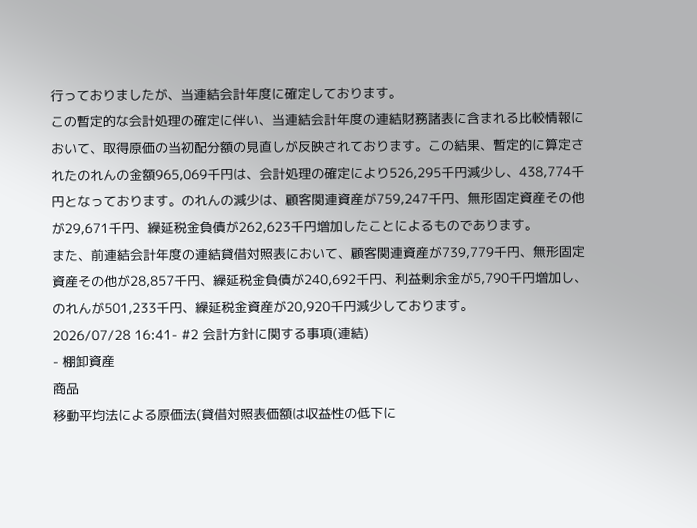行っておりましたが、当連結会計年度に確定しております。
この暫定的な会計処理の確定に伴い、当連結会計年度の連結財務諸表に含まれる比較情報において、取得原価の当初配分額の見直しが反映されております。この結果、暫定的に算定されたのれんの金額965,069千円は、会計処理の確定により526,295千円減少し、438,774千円となっております。のれんの減少は、顧客関連資産が759,247千円、無形固定資産その他が29,671千円、繰延税金負債が262,623千円増加したことによるものであります。
また、前連結会計年度の連結貸借対照表において、顧客関連資産が739,779千円、無形固定資産その他が28,857千円、繰延税金負債が240,692千円、利益剰余金が5,790千円増加し、のれんが501,233千円、繰延税金資産が20,920千円減少しております。
2026/07/28 16:41- #2 会計方針に関する事項(連結)
- 棚卸資産
商品
移動平均法による原価法(貸借対照表価額は収益性の低下に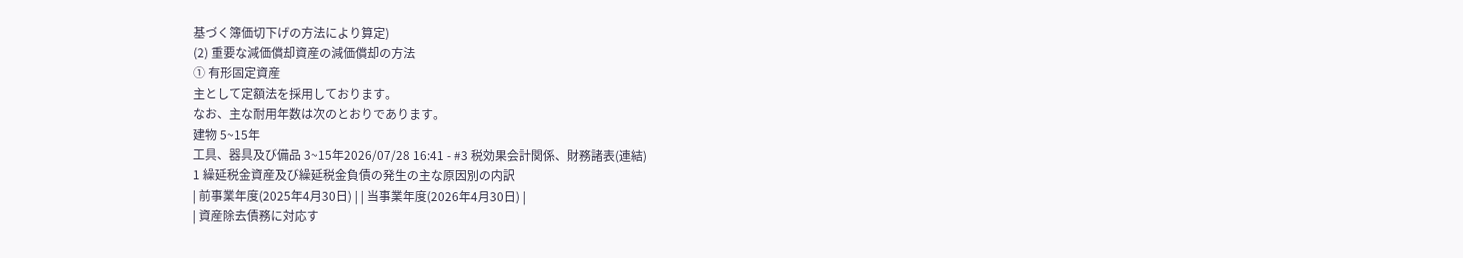基づく簿価切下げの方法により算定)
(2) 重要な減価償却資産の減価償却の方法
① 有形固定資産
主として定額法を採用しております。
なお、主な耐用年数は次のとおりであります。
建物 5~15年
工具、器具及び備品 3~15年2026/07/28 16:41 - #3 税効果会計関係、財務諸表(連結)
1 繰延税金資産及び繰延税金負債の発生の主な原因別の内訳
| 前事業年度(2025年4月30日) | | 当事業年度(2026年4月30日) |
| 資産除去債務に対応す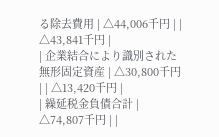る除去費用 | △44,006千円 | | △43,841千円 |
| 企業結合により識別された無形固定資産 | △30,800千円 | | △13,420千円 |
| 繰延税金負債合計 | △74,807千円 | |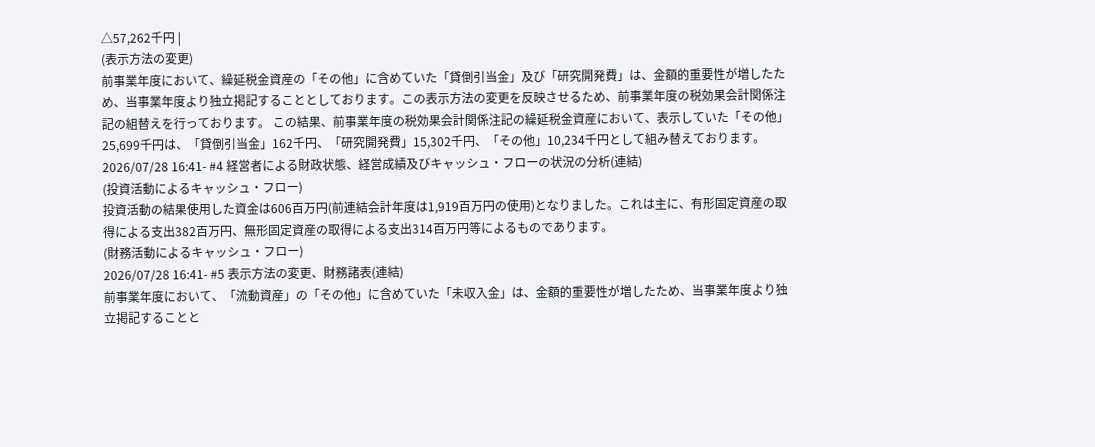△57,262千円 |
(表示方法の変更)
前事業年度において、繰延税金資産の「その他」に含めていた「貸倒引当金」及び「研究開発費」は、金額的重要性が増したため、当事業年度より独立掲記することとしております。この表示方法の変更を反映させるため、前事業年度の税効果会計関係注記の組替えを行っております。 この結果、前事業年度の税効果会計関係注記の繰延税金資産において、表示していた「その他」25,699千円は、「貸倒引当金」162千円、「研究開発費」15,302千円、「その他」10,234千円として組み替えております。
2026/07/28 16:41- #4 経営者による財政状態、経営成績及びキャッシュ・フローの状況の分析(連結)
(投資活動によるキャッシュ・フロー)
投資活動の結果使用した資金は606百万円(前連結会計年度は1,919百万円の使用)となりました。これは主に、有形固定資産の取得による支出382百万円、無形固定資産の取得による支出314百万円等によるものであります。
(財務活動によるキャッシュ・フロー)
2026/07/28 16:41- #5 表示方法の変更、財務諸表(連結)
前事業年度において、「流動資産」の「その他」に含めていた「未収入金」は、金額的重要性が増したため、当事業年度より独立掲記することと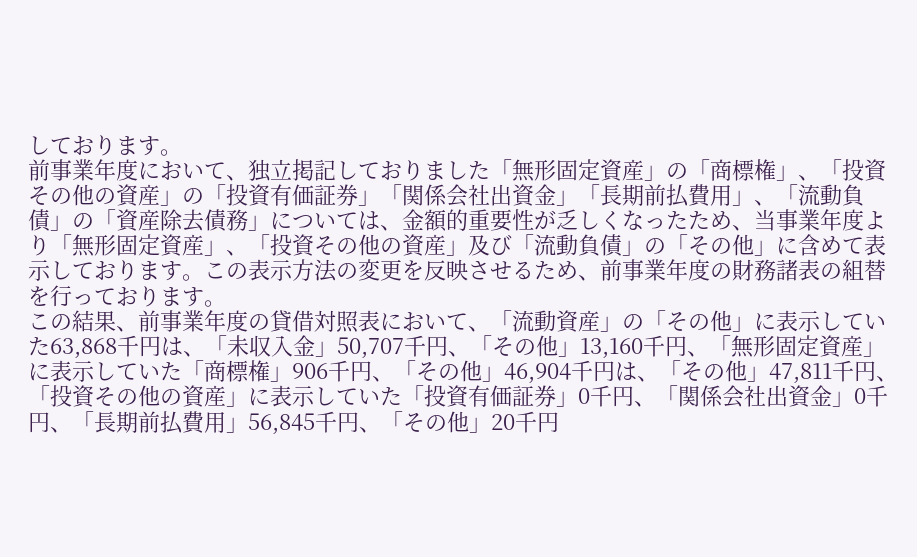しております。
前事業年度において、独立掲記しておりました「無形固定資産」の「商標権」、「投資その他の資産」の「投資有価証券」「関係会社出資金」「長期前払費用」、「流動負債」の「資産除去債務」については、金額的重要性が乏しくなったため、当事業年度より「無形固定資産」、「投資その他の資産」及び「流動負債」の「その他」に含めて表示しております。この表示方法の変更を反映させるため、前事業年度の財務諸表の組替を行っております。
この結果、前事業年度の貸借対照表において、「流動資産」の「その他」に表示していた63,868千円は、「未収入金」50,707千円、「その他」13,160千円、「無形固定資産」に表示していた「商標権」906千円、「その他」46,904千円は、「その他」47,811千円、「投資その他の資産」に表示していた「投資有価証券」0千円、「関係会社出資金」0千円、「長期前払費用」56,845千円、「その他」20千円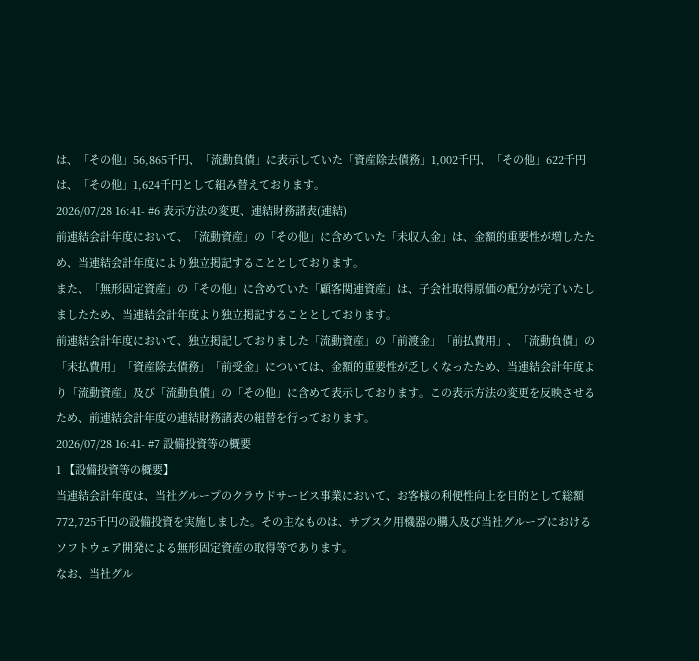は、「その他」56,865千円、「流動負債」に表示していた「資産除去債務」1,002千円、「その他」622千円は、「その他」1,624千円として組み替えております。
2026/07/28 16:41- #6 表示方法の変更、連結財務諸表(連結)
前連結会計年度において、「流動資産」の「その他」に含めていた「未収入金」は、金額的重要性が増したため、当連結会計年度により独立掲記することとしております。
また、「無形固定資産」の「その他」に含めていた「顧客関連資産」は、子会社取得原価の配分が完了いたしましたため、当連結会計年度より独立掲記することとしております。
前連結会計年度において、独立掲記しておりました「流動資産」の「前渡金」「前払費用」、「流動負債」の「未払費用」「資産除去債務」「前受金」については、金額的重要性が乏しくなったため、当連結会計年度より「流動資産」及び「流動負債」の「その他」に含めて表示しております。この表示方法の変更を反映させるため、前連結会計年度の連結財務諸表の組替を行っております。
2026/07/28 16:41- #7 設備投資等の概要
1 【設備投資等の概要】
当連結会計年度は、当社グループのクラウドサービス事業において、お客様の利便性向上を目的として総額772,725千円の設備投資を実施しました。その主なものは、サブスク用機器の購入及び当社グループにおけるソフトウェア開発による無形固定資産の取得等であります。
なお、当社グル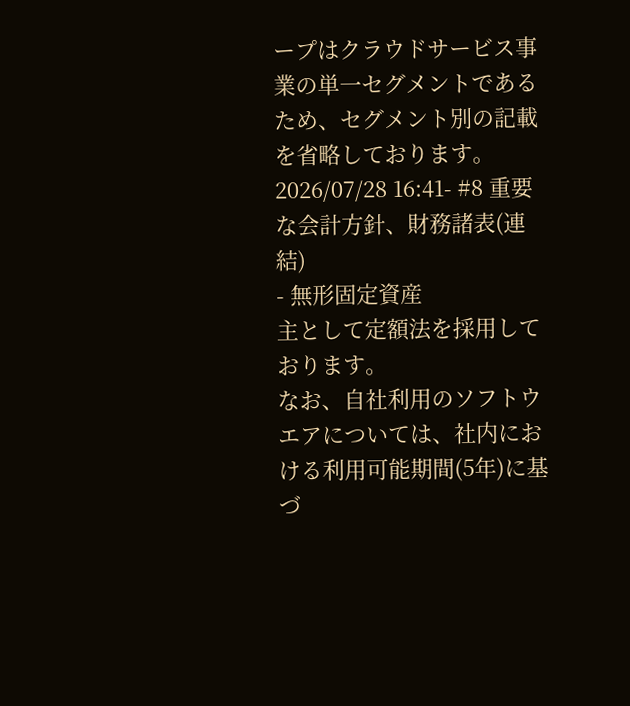ープはクラウドサービス事業の単一セグメントであるため、セグメント別の記載を省略しております。
2026/07/28 16:41- #8 重要な会計方針、財務諸表(連結)
- 無形固定資産
主として定額法を採用しております。
なお、自社利用のソフトウエアについては、社内における利用可能期間(5年)に基づ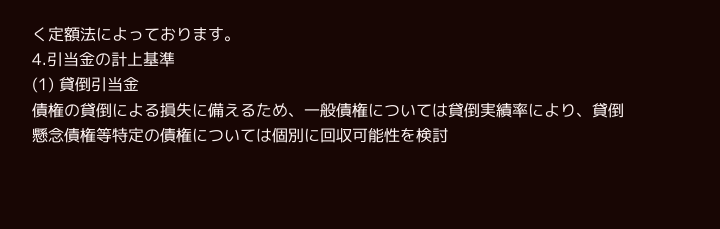く定額法によっております。
4.引当金の計上基準
(1) 貸倒引当金
債権の貸倒による損失に備えるため、一般債権については貸倒実績率により、貸倒懸念債権等特定の債権については個別に回収可能性を検討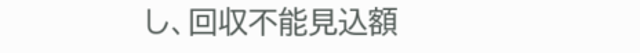し、回収不能見込額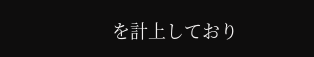を計上しており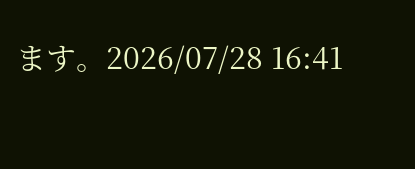ます。2026/07/28 16:41